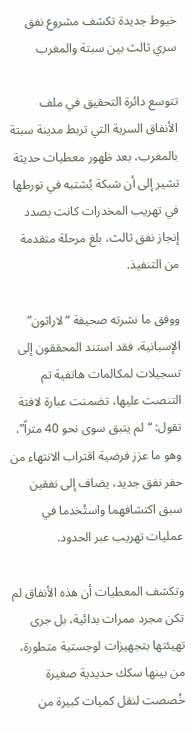خيوط جديدة تكشف مشروع نفق سري ثالث بين سبتة والمغرب

تتوسع دائرة التحقيق في ملف الأنفاق السرية التي تربط مدينة سبتة بالمغرب، بعد ظهور معطيات حديثة تشير إلى أن شبكة يُشتبه في تورطها في تهريب المخدرات كانت بصدد إنجاز نفق ثالث، بلغ مرحلة متقدمة من التنفيذ.

ووفق ما نشرته صحيفة “لاراثون” الإسبانية، فقد استند المحققون إلى تسجيلات لمكالمات هاتفية تم التنصت عليها، تضمنت عبارة لافتة تقول: “لم يتبق سوى نحو 40 متراً”، وهو ما عزز فرضية اقتراب الانتهاء من حفر نفق جديد، يضاف إلى نفقين سبق اكتشافهما واستُخدما في عمليات تهريب عبر الحدود.

وتكشف المعطيات أن هذه الأنفاق لم تكن مجرد ممرات بدائية، بل جرى تهيئتها بتجهيزات لوجستية متطورة، من بينها سكك حديدية صغيرة خُصصت لنقل كميات كبيرة من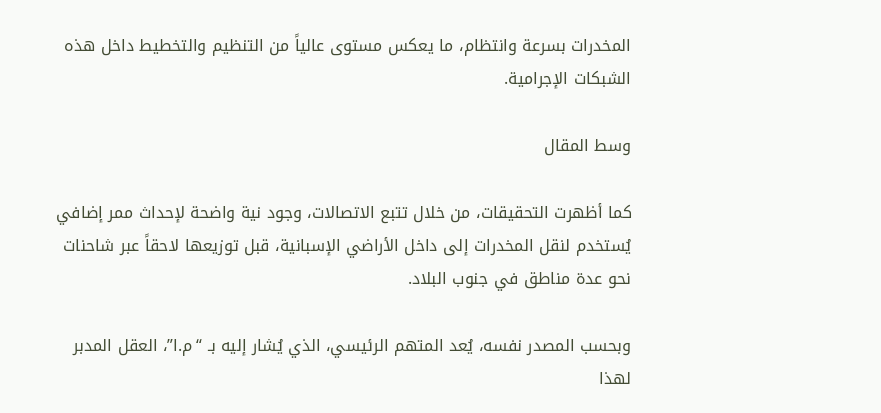المخدرات بسرعة وانتظام، ما يعكس مستوى عالياً من التنظيم والتخطيط داخل هذه الشبكات الإجرامية.

وسط المقال

كما أظهرت التحقيقات، من خلال تتبع الاتصالات، وجود نية واضحة لإحداث ممر إضافي يُستخدم لنقل المخدرات إلى داخل الأراضي الإسبانية، قبل توزيعها لاحقاً عبر شاحنات نحو عدة مناطق في جنوب البلاد.

وبحسب المصدر نفسه، يُعد المتهم الرئيسي، الذي يُشار إليه بـ “م.ا”، العقل المدبر لهذا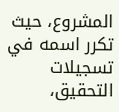المشروع، حيث تكرر اسمه في تسجيلات التحقيق،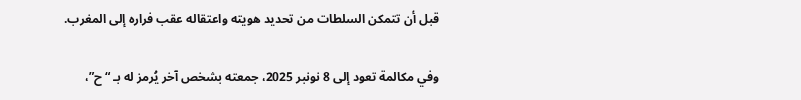قبل أن تتمكن السلطات من تحديد هويته واعتقاله عقب فراره إلى المغرب.

وفي مكالمة تعود إلى 8 نونبر 2025، جمعته بشخص آخر يُرمز له بـ “ح”،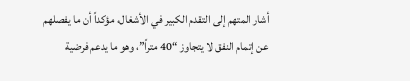أشار المتهم إلى التقدم الكبير في الأشغال، مؤكداً أن ما يفصلهم عن إتمام النفق لا يتجاوز “40 متراً”، وهو ما يدعم فرضية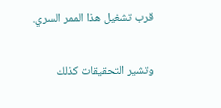قرب تشغيل هذا الممر السري.

وتشير التحقيقات كذلك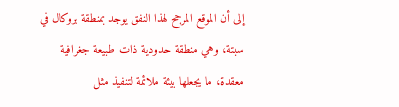إلى أن الموقع المرجح لهذا النفق يوجد بمنطقة بروكال في سبتة، وهي منطقة حدودية ذات طبيعة جغرافية معقدة، ما يجعلها بيئة ملائمة لتنفيذ مثل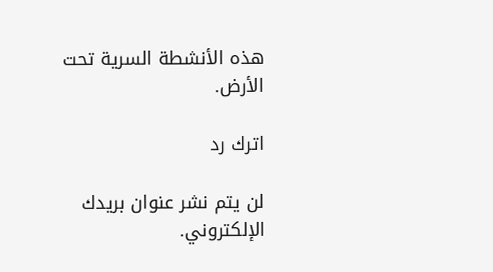هذه الأنشطة السرية تحت الأرض.

اترك رد

لن يتم نشر عنوان بريدك الإلكتروني.